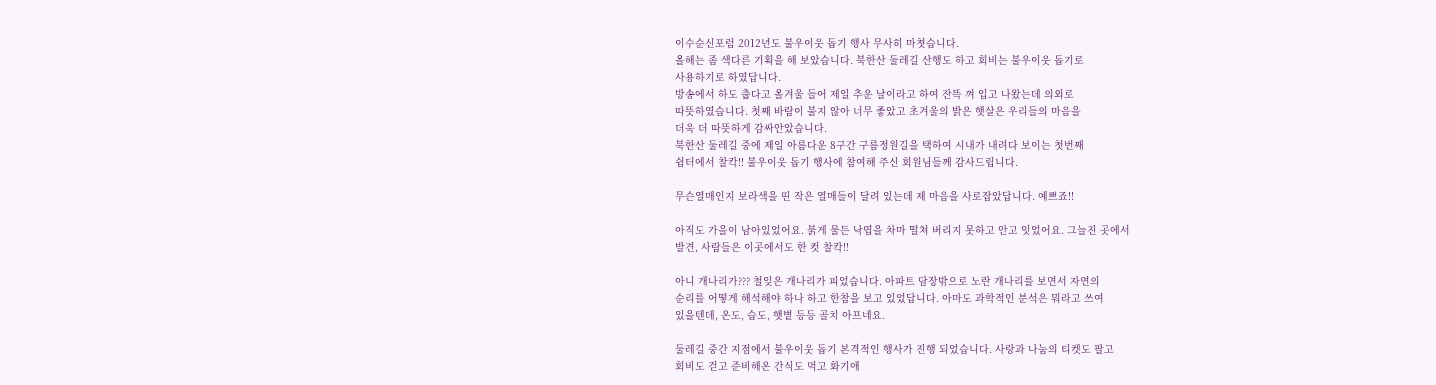이수순신포럼 2012년도 불우이웃 돕기 행사 무사히 마쳣습니다.
올해는 좀 색다른 기획을 해 보았습니다. 북한산 둘레길 산행도 하고 회비는 불우이웃 돕기로
사용하기로 하였답니다.
방송에서 하도 춥다고 올겨울 들어 제일 추운 날이라고 하여 잔뜩 껴 입고 나왔는데 의외로
따뜻하였습니다. 첫째 바람이 불지 않아 너무 좋았고 초겨울의 밝은 햇살은 우리들의 마음을
더욱 더 따뜻하게 감싸안았습니다.
북한산 둘레길 중에 제일 아름다운 8구간 구름정원길을 택하여 시내가 내려다 보이는 첫번째
쉼터에서 찰칵!! 불우이웃 돕기 행사에 참여해 주신 회원님들께 감사드립니다.

무슨열매인지 보라색을 띤 작은 열매들이 달려 있는데 제 마음을 사로잡았답니다. 예쁘죠!!

아직도 가을이 남아있었어요. 붉게 물든 낙엽을 차마 떨쳐 버리지 못하고 안고 잇었어요. 그늘진 곳에서
발견, 사람들은 이곳에서도 한 컷 찰칵!!

아니 개나리가??? 철잊은 개나리가 피었습니다. 아파트 담장밖으로 노란 개나리를 보면서 자연의
순리를 어떻게 해석해야 하나 하고 한참을 보고 있었답니다. 아마도 과학적인 분석은 뭐라고 쓰여
있을텐데, 온도, 습도, 햇볕 등등 골치 아프네요.

둘레길 중간 지점에서 불우이웃 돕기 본격적인 행사가 진행 되었습니다. 사랑과 나눔의 티켓도 팔고
회비도 걷고 준비해온 간식도 먹고 화기애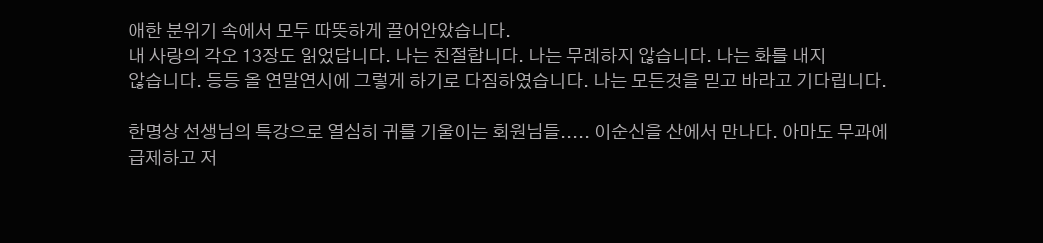애한 분위기 속에서 모두 따뜻하게 끌어안았습니다.
내 사랑의 각오 13장도 읽었답니다. 나는 친절합니다. 나는 무례하지 않습니다. 나는 화를 내지
않습니다. 등등 올 연말연시에 그렇게 하기로 다짐하였습니다. 나는 모든것을 믿고 바라고 기다립니다.

한명상 선생님의 특강으로 열심히 귀를 기울이는 회원님들..... 이순신을 산에서 만나다. 아마도 무과에
급제하고 저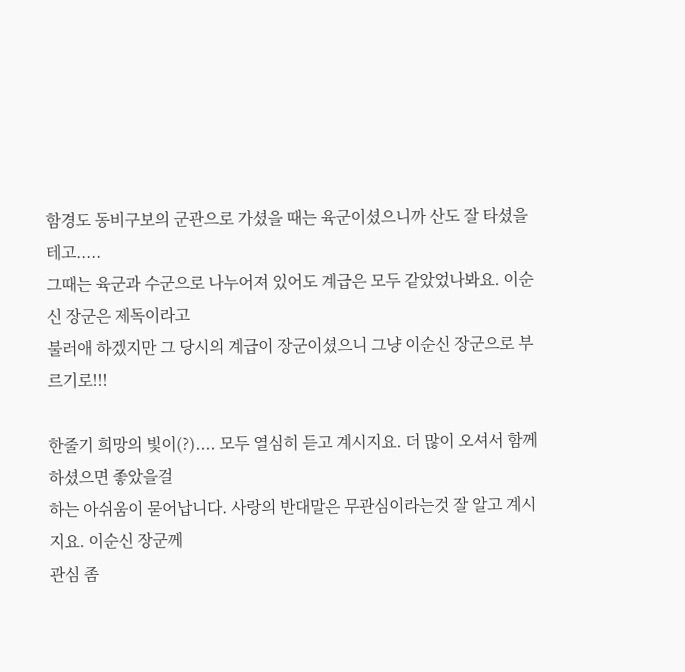함경도 동비구보의 군관으로 가셨을 때는 육군이셨으니까 산도 잘 타셨을테고.....
그때는 육군과 수군으로 나누어져 있어도 계급은 모두 같았었나봐요. 이순신 장군은 제독이라고
불러애 하겠지만 그 당시의 계급이 장군이셨으니 그냥 이순신 장군으로 부르기로!!!

한줄기 희망의 빛이(?).... 모두 열심히 듣고 계시지요. 더 많이 오셔서 함께 하셨으면 좋았을걸
하는 아쉬움이 묻어납니다. 사랑의 반대말은 무관심이라는것 잘 알고 계시지요. 이순신 장군께
관심 좀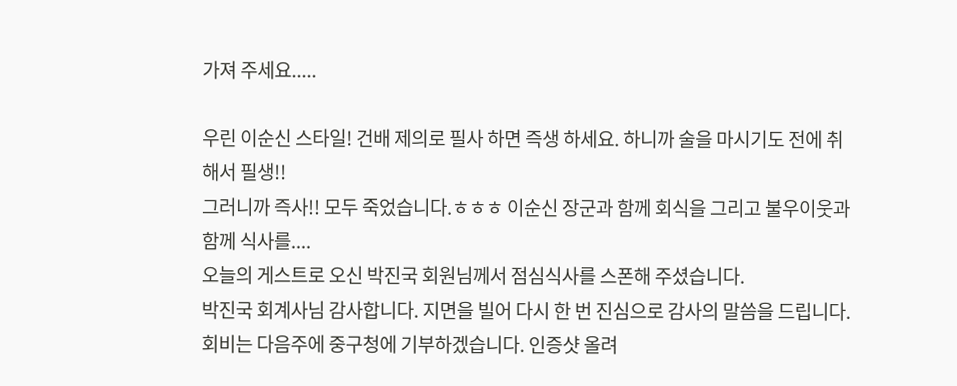가져 주세요.....

우린 이순신 스타일! 건배 제의로 필사 하면 즉생 하세요. 하니까 술을 마시기도 전에 취해서 필생!!
그러니까 즉사!! 모두 죽었습니다.ㅎㅎㅎ 이순신 장군과 함께 회식을 그리고 불우이웃과 함께 식사를....
오늘의 게스트로 오신 박진국 회원님께서 점심식사를 스폰해 주셨습니다.
박진국 회계사님 감사합니다. 지면을 빌어 다시 한 번 진심으로 감사의 말씀을 드립니다.
회비는 다음주에 중구청에 기부하겠습니다. 인증샷 올려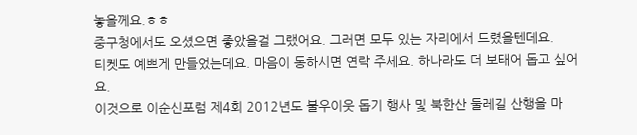놓을께요.ㅎㅎ
중구청에서도 오셨으면 좋았을걸 그랬어요. 그러면 모두 있는 자리에서 드렸을텐데요.
티켓도 예쁘게 만들었는데요. 마음이 동하시면 연락 주세요. 하나라도 더 보태어 돕고 싶어요.
이것으로 이순신포럼 제4회 2012년도 불우이웃 돕기 행사 및 북한산 둘레길 산행을 마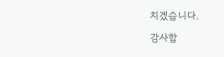치겠습니다.
감사합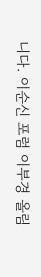니다. 이순신 포럼 이부경 올림